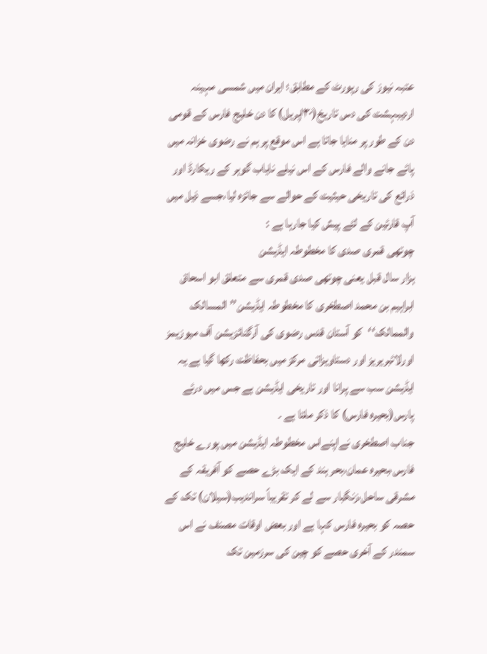عتبہ نیوز کی رپورٹ کے مطابق؛ ایران میں شمسی مہینہ اردیبہشت کی دس تاریخ(۳۰اپریل) کا دن خلیج فارس کے قومی دن کے طور پر منایا جاتا ہے اس موقع پر ہم نے رضوی خزانہ میں پائے جانے والے فارس کے اس نیلے نایاب گوہر کے ریکارڈ اور ذرائع کی تاریخی حیثیت کے حوالے سے جائزہ لیا،جسے ذیل میں آپ قارئین کے لئے پیش کیا جارہا ہے :
چوتھی قمری صدی کا مخطوطہ ایڈیشن
ہزار سال قبل یعنی چوتھی صدی قمری سے متعلق ابو اسحاق ابراہیم بن محمد اصطخری کا مخطوطہ ایڈیشن’’المسالک والممالک‘‘کو آستان قدس رضوی کی آرگنائزیشن آف میوزیمز اورلائبریریز اور دستاویزاتی مرکز میں بحفاظت رکھا گیا ہے یہ ایڈیشن سب سے پرانا اور تاریخی ایڈیشن ہے جس میں درئے پارس(بحیرہ فارس) کا ذکر ملتا ہے ۔
جناب اصطخری نےاپنےاس مخطوطہ ایڈیشن میں پورے خلیج فارس،بحیرہ عمان،بحر ہند کے ایک بڑے حصے کو آفریقہ کے مشرقی ساحل،زنگبار سے لے کر تقریباً سراندیب(سیلان) تک کے حصہ کو بحیرہ فارس کہا ہے اور بعض اوقات مصنف نے اس سمندر کے آخری حصے کو چین کی سرزمین تک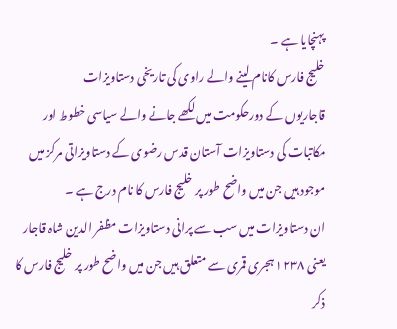پہنچایا ہے ۔
خلیج فارس کانام لینے والے راوی کی تاریخی دستاویزات
قاجاریوں کے دورحکومت میں لکھے جانے والے سیاسی خطوط اور مکاتبات کی دستاویزات آستان قدس رضوی کے دستاویزاتی مرکز میں موجود ہیں جن میں واضح طور پر خلیج فارس کا نام درج ہے ۔
ان دستاویزات میں سب سے پرانی دستاویزات مظفر الدین شاہ قاجار یعنی ۱۲۳۸ ہجری قمری سے متعلق ہیں جن میں واضح طور پر خلیج فارس کا ذکر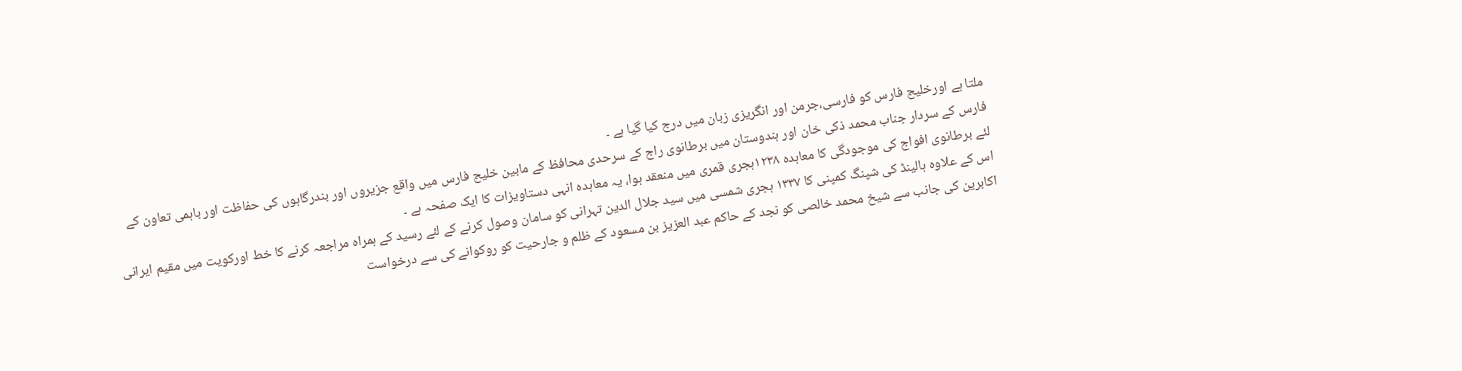ملتا ہے اورخلیج فارس کو فارسی،جرمن اور انگریزی زبان میں درج کیا گیا ہے ۔
فارس کے سردار جناب محمد ذکی خان اور ہندوستان میں برطانوی راج کے سرحدی محافظ کے مابین خلیج فارس میں واقع جزیروں اور بندرگاہوں کی حفاظت اور باہمی تعاون کے لئے برطانوی افواج کی موجودگی کا معاہدہ ۱۲۳۸ہجری قمری میں منعقد ہوا، یہ معاہدہ انہی دستاویزات کا ایک صفحہ ہے ۔
اس کے علاوہ ہالینڈ کی شپنگ کمپنی کا ۱۳۳۷ ہجری شمسی میں سید جلال الدین تہرانی کو سامان وصول کرنے کے لئے رسید کے ہمراہ مراجعہ کرنے کا خط اورکویت میں مقیم ایرانی اکابرین کی جانب سے شیخ محمد خالصی کو نجد کے حاکم عبد العزیز بن مسعود کے ظلم و جارحیت کو روکوانے کی سے درخواست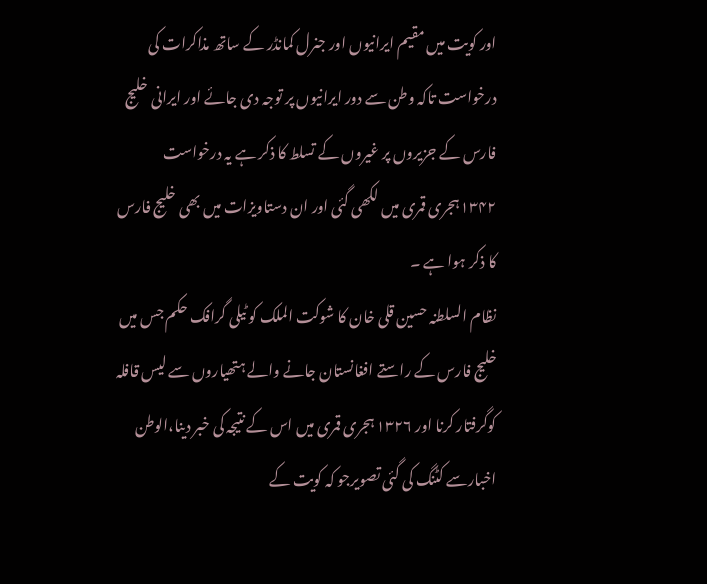اور کویت میں مقیم ایرانیوں اور جنرل کمانڈر کے ساتھ مذاکرات کی درخواست تاکہ وطن سے دور ایرانیوں پر توجہ دی جائے اور ایرانی خلیج فارس کے جزیروں پر غیروں کے تسلط کا ذکر ہے یہ درخواست ۱۳۴۲ہجری قمری میں لکھی گئی اور ان دستاویزات میں بھی خلیج فارس کا ذکر ہوا ہے ۔
نظام السلطنہ حسین قلی خان کا شوکت الملک کو ٹیلی گرافک حکم جس میں خلیج فارس کے راستے افغانستان جانے والے ہتھیاروں سے لیس قافلہ کوگرفتار کرنا اور ۱۳۲۶ ہجری قمری میں اس کے نتیجہ کی خبر دینا،الوطن اخبارسے کٹنگ کی گئی تصویرجو کہ کویت کے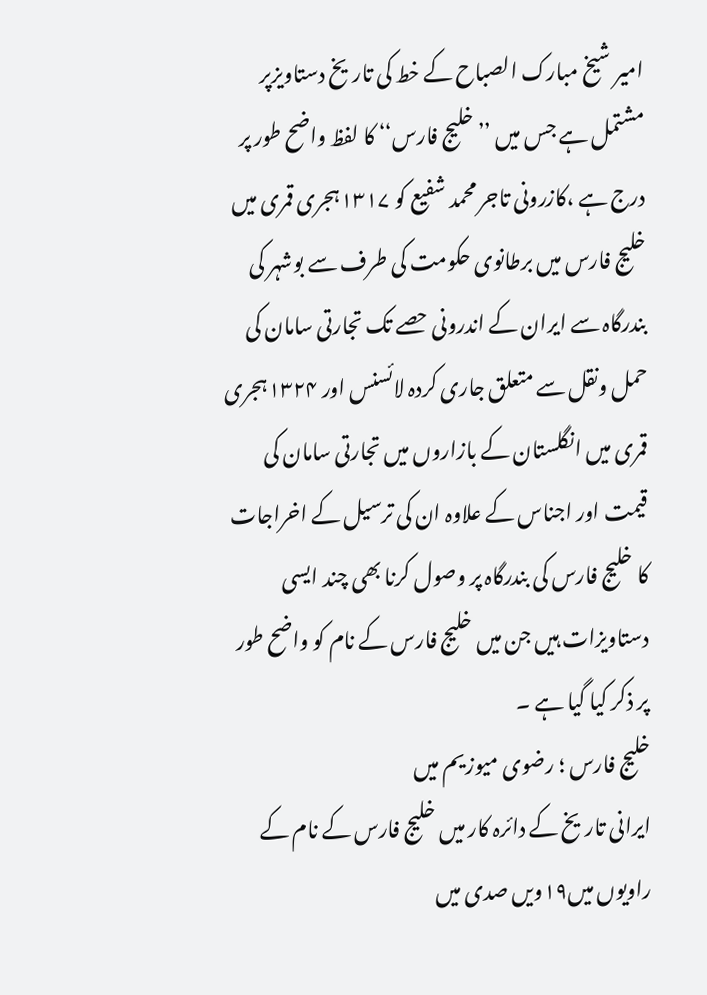امیر شیخ مبارک الصباح کے خط کی تاریخ دستاویزپر مشتمل ہے جس میں ’’خلیج فارس‘‘ کا لفظ واضح طور پر درج ہے ،کازرونی تاجر محمد شفیع کو ۱۳۱۷ہجری قمری میں خلیج فارس میں برطانوی حکومت کی طرف سے بوشہر کی بندرگاہ سے ایران کے اندرونی حصے تک تجارتی سامان کی حمل ونقل سے متعلق جاری کردہ لائسنس اور ۱۳۲۴ہجری قمری میں انگلستان کے بازاروں میں تجارتی سامان کی قیمت اور اجناس کے علاوہ ان کی ترسیل کے اخراجات کا خلیج فارس کی بندرگاہ پر وصول کرنا بھی چند ایسی دستاویزات ہیں جن میں خلیج فارس کے نام کو واضح طور پر ذکر کیا گیا ہے ۔
خلیج فارس ؛ رضوی میوزیم میں
ایرانی تاریخ کے دائرہ کار میں خلیج فارس کے نام کے راویوں میں۱۹ویں صدی میں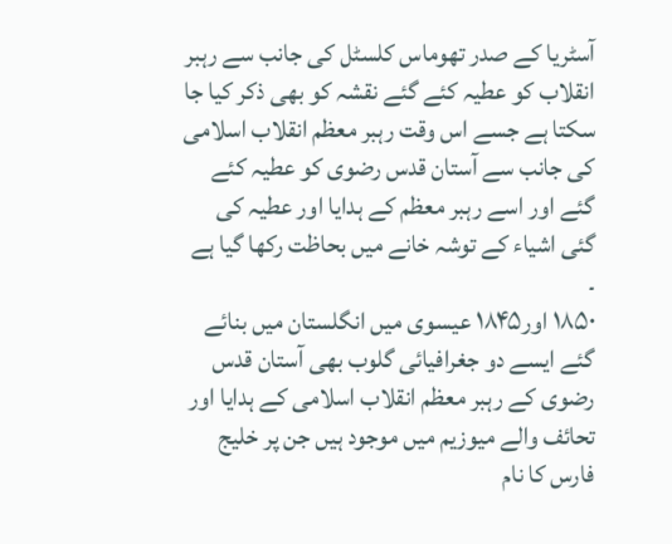آسٹریا کے صدر تھوماس کلسٹل کی جانب سے رہبر انقلاب کو عطیہ کئے گئے نقشہ کو بھی ذکر کیا جا سکتا ہے جسے اس وقت رہبر معظم انقلاب اسلامی کی جانب سے آستان قدس رضوی کو عطیہ کئے گئے اور اسے رہبر معظم کے ہدایا اور عطیہ کی گئی اشیاء کے توشہ خانے میں بحاظت رکھا گیا ہے ۔
۱۸۵۰ اور۱۸۴۵ عیسوی میں انگلستان میں بنائے گئے ایسے دو جغرافیائی گلوب بھی آستان قدس رضوی کے رہبر معظم انقلاب اسلامی کے ہدایا اور تحائف والے میوزیم میں موجود ہیں جن پر خلیج فارس کا نام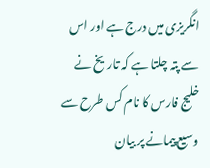انگریزی میں درج ہے اور اس سے پتہ چلتا ہے کہ تاریخ نے خلیج فارس کا نام کس طرح سے وسیع پیمانے پر بیان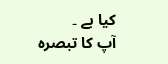کیا ہے ۔
آپ کا تبصرہ